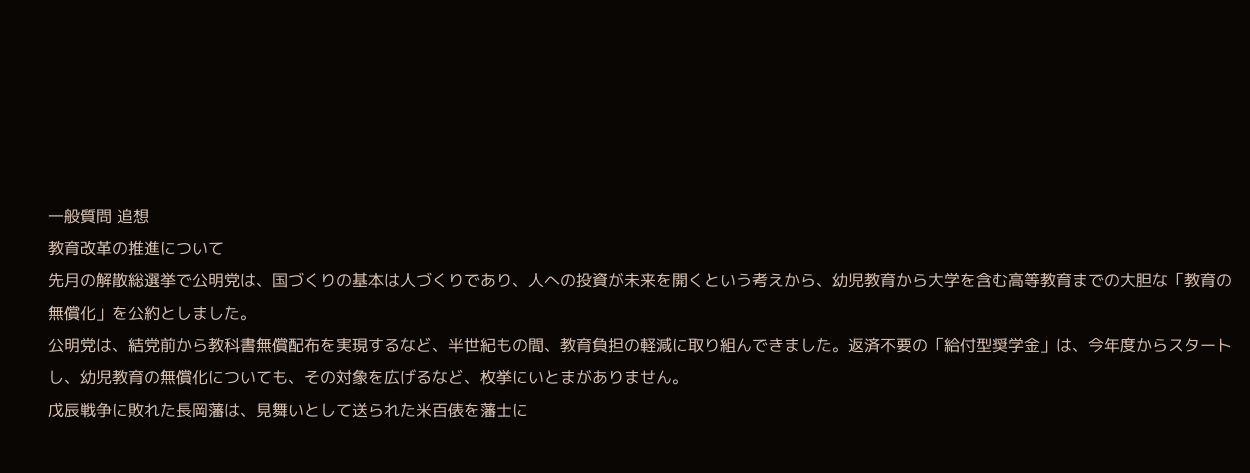一般質問 追想
教育改革の推進について
先月の解散総選挙で公明党は、国づくりの基本は人づくりであり、人への投資が未来を開くという考えから、幼児教育から大学を含む高等教育までの大胆な「教育の無償化」を公約としました。
公明党は、結党前から教科書無償配布を実現するなど、半世紀もの間、教育負担の軽減に取り組んできました。返済不要の「給付型奨学金」は、今年度からスタートし、幼児教育の無償化についても、その対象を広げるなど、枚挙にいとまがありません。
戊辰戦争に敗れた長岡藩は、見舞いとして送られた米百俵を藩士に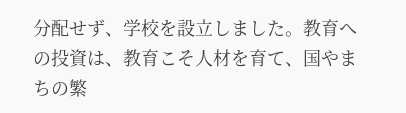分配せず、学校を設立しました。教育への投資は、教育こそ人材を育て、国やまちの繁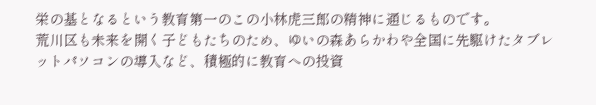栄の基となるという教育第一のこの小林虎三郎の精神に通じるものです。
荒川区も未来を開く子どもたちのため、ゆいの森あらかわや全国に先駆けたタブレットパソコンの導入など、積極的に教育への投資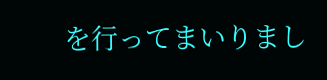を行ってまいりまし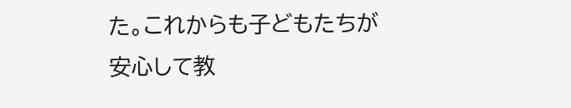た。これからも子どもたちが安心して教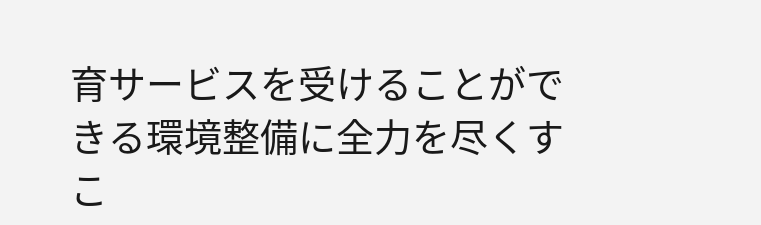育サービスを受けることができる環境整備に全力を尽くすこ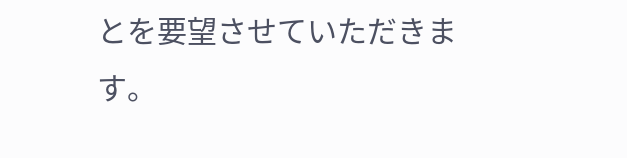とを要望させていただきます。